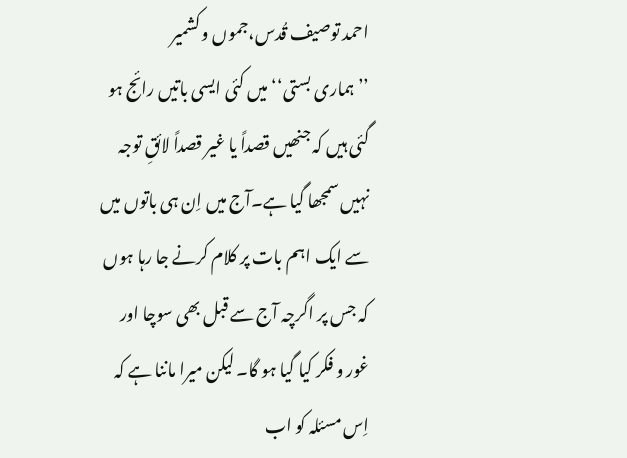احمد توصیف قُدس،جموں و کشمیر
’’ ہماری بستی‘‘ میں کئی ایسی باتیں رائج ہو گئی ہیں کہ جنھیں قصداً یا غیر قصداً لائقِ توجہ نہیں سمجھا گیا ہے۔آج میں اِن ہی باتوں میں سے ایک اہم بات پر کلام کرنے جا رہا ہوں کہ جس پر اگرچہ آج سے قبل بھی سوچا اور غور و فکر کیا گیا ہو گا۔ لیکن میرا ماننا ہے کہ اِس مسئلہ کو اب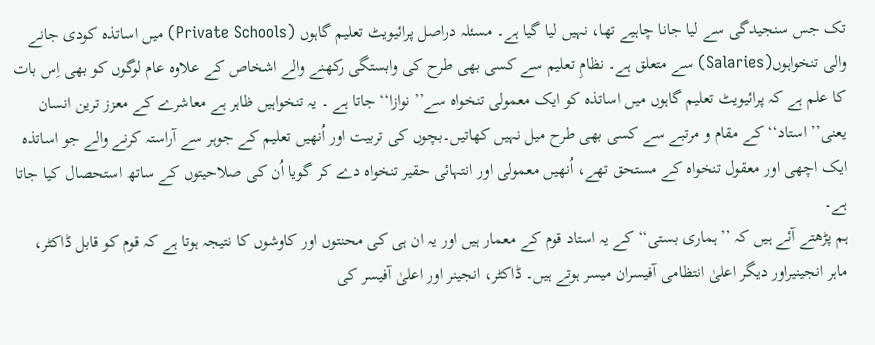تک جس سنجیدگی سے لیا جانا چاہیے تھا، نہیں لیا گیا ہے۔ مسئلہ دراصل پرائیویٹ تعلیم گاہوں (Private Schools) میں اساتذہ کودی جانے والی تنخواہوں(Salaries) سے متعلق ہے۔ نظامِ تعلیم سے کسی بھی طرح کی وابستگی رکھنے والے اشخاص کے علاوہ عام لوگوں کو بھی اِس بات کا علم ہے کہ پرائیویٹ تعلیم گاہوں میں اساتذہ کو ایک معمولی تنخواہ سے’’ نوازا‘‘ جاتا ہے ۔ یہ تنخواہیں ظاہر ہے معاشرے کے معزز ترین انسان یعنی’’ استاد‘‘ کے مقام و مرتبے سے کسی بھی طرح میل نہیں کھاتیں۔بچوں کی تربیت اور اُنھیں تعلیم کے جوہر سے آراستہ کرنے والے جو اساتذہ ایک اچھی اور معقول تنخواہ کے مستحق تھے، اُنھیں معمولی اور انتہائی حقیر تنخواہ دے کر گویا اُن کی صلاحیتوں کے ساتھ استحصال کیا جاتا ہے۔
ہم پڑھتے آئے ہیں کہ ’’ ہماری بستی‘‘ کے یہ استاد قوم کے معمار ہیں اور یہ ان ہی کی محنتوں اور کاوشوں کا نتیجہ ہوتا ہے کہ قوم کو قابل ڈاکٹر، ماہر انجینیراور دیگر اعلیٰ انتظامی آفیسران میسر ہوتے ہیں۔ ڈاکٹر، انجینر اور اعلیٰ آفیسر کی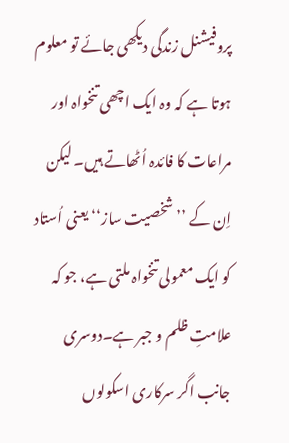پروفیشنل زندگی دیکھی جائے تو معلوم ہوتا ہے کہ وہ ایک اچھی تنخواہ اور مراعات کا فائدہ اُٹھاتے ہیں۔ لیکن اِن کے ’’ شخصیت ساز‘‘ یعنی اُستاد کو ایک معمولی تنخواہ ملتی ہے، جو کہ علامتِ ظلم و جبر ہے۔دوسری جانب اگر سرکاری اسکولوں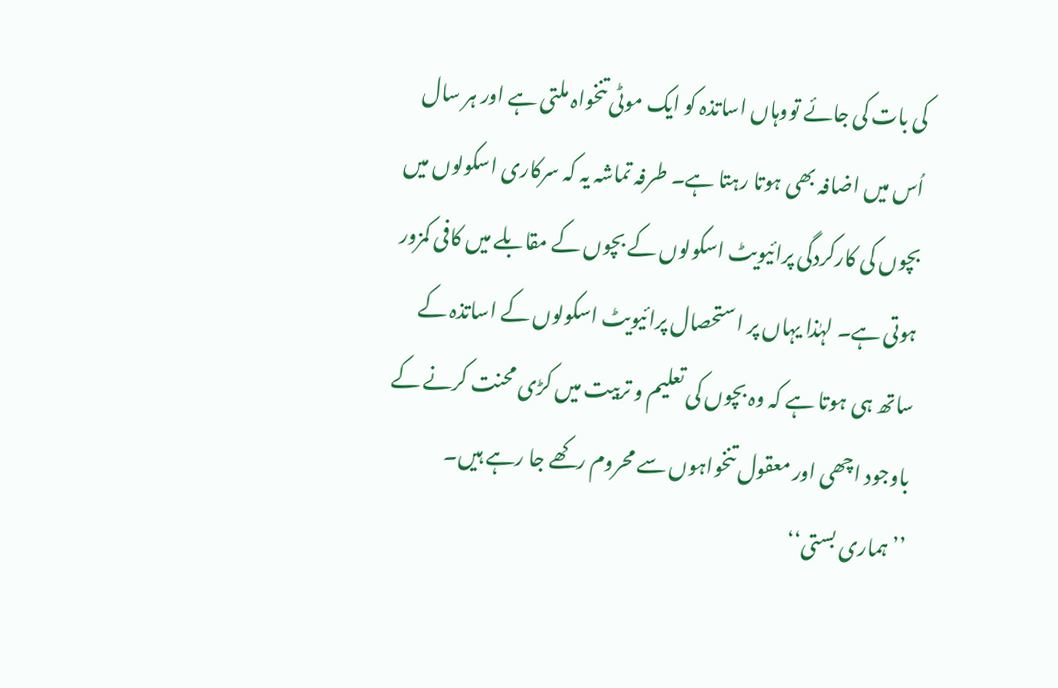کی بات کی جائے تووہاں اساتذہ کو ایک موٹی تنخواہ ملتی ہے اور ہر سال اُس میں اضافہ بھی ہوتا رہتا ہے۔ طرفہ تماشہ یہ کہ سرکاری اسکولوں میں بچوں کی کارکردگی پرائیویٹ اسکولوں کے بچوں کے مقابلے میں کافی کمزور ہوتی ہے۔ لہٰذا یہاں پر استحصال پرائیویٹ اسکولوں کے اساتذہ کے ساتھ ہی ہوتا ہے کہ وہ بچوں کی تعلیم و تربیت میں کڑی محنت کرنے کے باوجود اچھی اور معقول تنخواہوں سے محروم رکھے جا رہے ہیں۔
’’ہماری بستی‘‘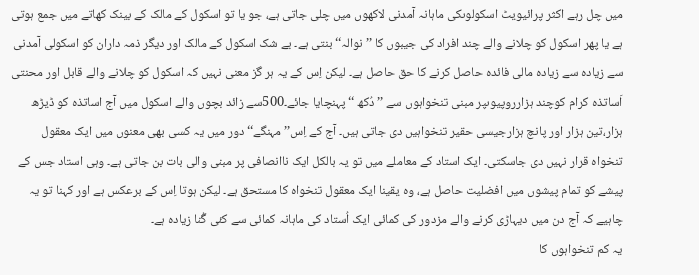میں چل رہے اکثر پرائیویٹ اسکولوںکی ماہانہ آمدنی لاکھوں میں چلی جاتی ہے، جو یا تو اسکول کے مالک کے بینک کھاتے میں جمع ہوتی ہے یا پھر اسکول کو چلانے والے چند افراد کی جیبوں کا ’’نوالہ‘‘بنتی ہے۔ بے شک اسکول کے مالک اور دیگر ذمہ داران کو اسکولی آمدنی سے زیادہ سے زیادہ مالی فائدہ حاصل کرنے کا حق حاصل ہے۔ لیکن اِس کے یہ ہر گز معنی نہیں کہ اسکول کو چلانے والے قابل اور محنتی اَساتذہ کرام کوچند ہزارروپیوںپر مبنی تنخواہوں سے ’’ دُکھ ‘‘ پہنچایا جائے۔500سے زائد بچوں والے اسکول میں آج اساتذہ کو ڈیڑھ ہزار،تین ہزار اور پانچ ہزارجیسی حقیر تنخواہیں دی جاتی ہیں۔ آج کے اِس’’ مہنگے‘‘ دور میں یہ کسی بھی معنوں میں ایک معقول تنخواہ قرار نہیں دی جاسکتی۔ ایک استاد کے معاملے میں تو یہ بالکل ایک ناانصافی پر مبنی والی بات بن جاتی ہے۔ وہی استاد جس کے پیشے کو تمام پیشوں میں افضلیت حاصل ہے، وہ یقینا ایک معقول تنخواہ کا مستحق ہے۔ لیکن ہوتا اِس کے برعکس ہے اور کہنا تو یہ چاہیے کہ آج دن میں دیہاڑی کرنے والے مزدور کی کمائی ایک اُستاد کی ماہانہ کمائی سے کئی گُنا زیادہ ہے۔
یہ کم تنخواہوں کا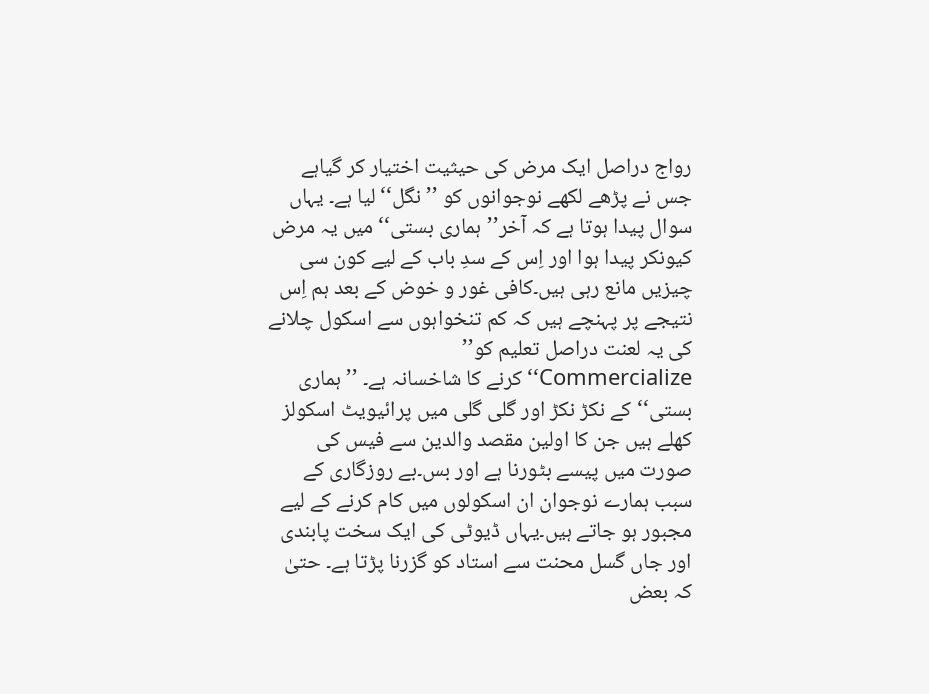رواج دراصل ایک مرض کی حیثیت اختیار کر گیاہے جس نے پڑھے لکھے نوجوانوں کو ’’ نگل‘‘ لیا ہے۔ یہاں سوال پیدا ہوتا ہے کہ آخر’’ہماری بستی‘‘ میں یہ مرض کیونکر پیدا ہوا اور اِس کے سدِ باب کے لیے کون سی چیزیں مانع رہی ہیں۔کافی غور و خوض کے بعد ہم اِس نتیجے پر پہنچے ہیں کہ کم تنخواہوں سے اسکول چلانے کی یہ لعنت دراصل تعلیم کو’’ Commercialize‘‘کرنے کا شاخسانہ ہے۔ ’’ہماری بستی‘‘کے نکڑ نکڑ اور گلی گلی میں پرائیویٹ اسکولز کھلے ہیں جن کا اولین مقصد والدین سے فیس کی صورت میں پیسے بٹورنا ہے اور بس۔بے روزگاری کے سبب ہمارے نوجوان ان اسکولوں میں کام کرنے کے لیے مجبور ہو جاتے ہیں۔یہاں ڈیوٹی کی ایک سخت پابندی اور جاں گسل محنت سے استاد کو گزرنا پڑتا ہے۔ حتیٰ کہ بعض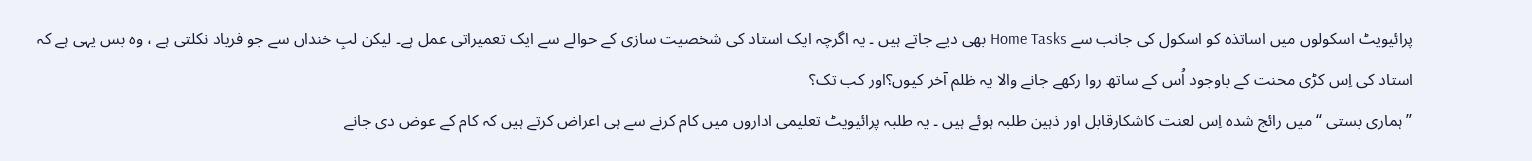پرائیویٹ اسکولوں میں اساتذہ کو اسکول کی جانب سے Home Tasks بھی دیے جاتے ہیں ۔ یہ اگرچہ ایک استاد کی شخصیت سازی کے حوالے سے ایک تعمیراتی عمل ہے۔ لیکن لبِ خنداں سے جو فریاد نکلتی ہے ، وہ بس یہی ہے کہ استاد کی اِس کڑی محنت کے باوجود اُس کے ساتھ روا رکھے جانے والا یہ ظلم آخر کیوں؟اور کب تک؟
’’ ہماری بستی ‘‘ میں رائج شدہ اِس لعنت کاشکارقابل اور ذہین طلبہ ہوئے ہیں ۔ یہ طلبہ پرائیویٹ تعلیمی اداروں میں کام کرنے سے ہی اعراض کرتے ہیں کہ کام کے عوض دی جانے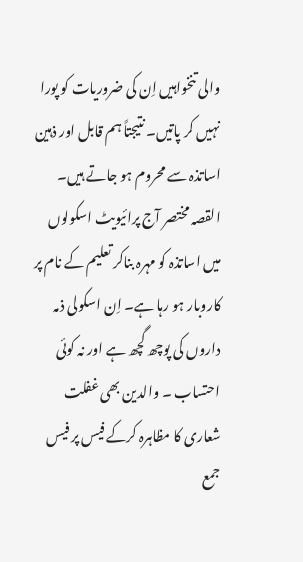والی تنخواہیں اِن کی ضروریات کو پورا نہیں کر پاتیں۔ نتیجتاً ہم قابل اور ذہین اساتذہ سے محروم ہو جاتے ہیں۔ القصہ مختصر آج پرائیویٹ اسکولوں میں اساتذہ کو مہرہ بناکر تعلیم کے نام پر کاروبار ہو رہا ہے۔ اِن اسکولی ذمہ داروں کی پوچھ گچھ ہے اور نہ کوئی احتساب ۔ والدین بھی غفلت شعاری کا مظاہرہ کرکے فیس پر فیس جمع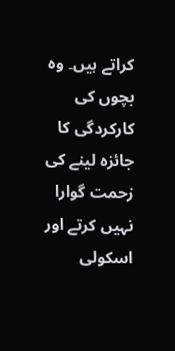کراتے ہیں۔ وہ بچوں کی کارکردگی کا جائزہ لینے کی زحمت گوارا نہیں کرتے اور اسکولی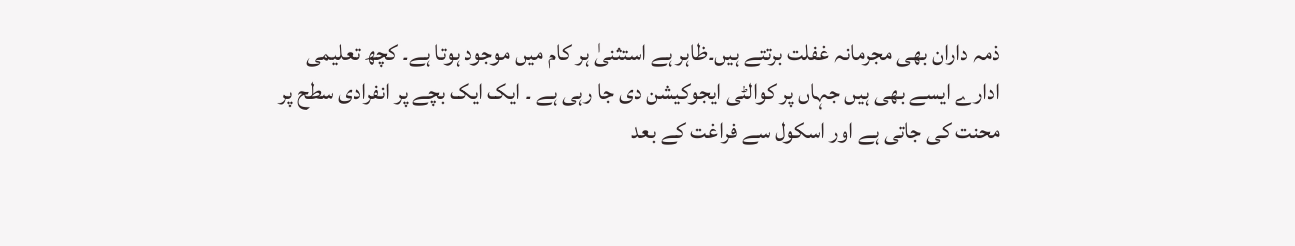ذمہ داران بھی مجرمانہ غفلت برتتے ہیں۔ظاہر ہے استثنیٰ ہر کام میں موجود ہوتا ہے۔ کچھ تعلیمی ادارے ایسے بھی ہیں جہاں پر کوالٹی ایجوکیشن دی جا رہی ہے ۔ ایک ایک بچے پر انفرادی سطح پر محنت کی جاتی ہے اور اسکول سے فراغت کے بعد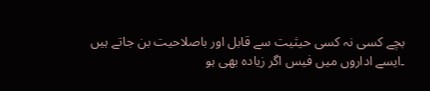بچے کسی نہ کسی حیثیت سے قابل اور باصلاحیت بن جاتے ہیں ۔ایسے اداروں میں فیس اگر زیادہ بھی ہو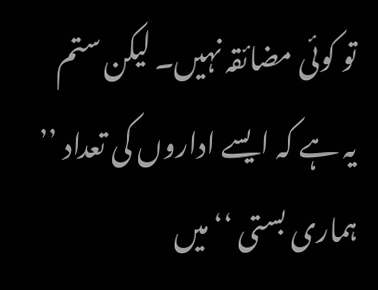تو کوئی مضائقہ نہیں۔ لیکن ستم یہ ہے کہ ایسے اداروں کی تعداد ’’ ہماری بستی ‘‘میں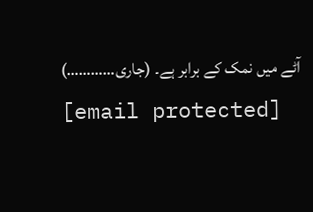آٹے میں نمک کے برابر ہے۔ (جاری…………)
[email protected]